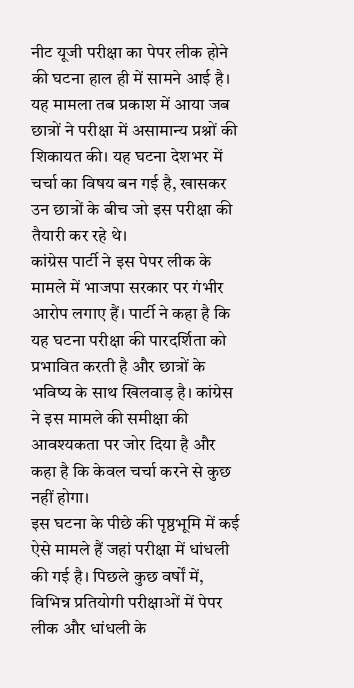नीट यूजी परीक्षा का पेपर लीक होने की घटना हाल ही में सामने आई है। यह मामला तब प्रकाश में आया जब छात्रों ने परीक्षा में असामान्य प्रश्नों की शिकायत की। यह घटना देशभर में चर्चा का विषय बन गई है, खासकर उन छात्रों के बीच जो इस परीक्षा की तैयारी कर रहे थे।
कांग्रेस पार्टी ने इस पेपर लीक के मामले में भाजपा सरकार पर गंभीर आरोप लगाए हैं। पार्टी ने कहा है कि यह घटना परीक्षा की पारदर्शिता को प्रभावित करती है और छात्रों के भविष्य के साथ खिलवाड़ है। कांग्रेस ने इस मामले की समीक्षा की आवश्यकता पर जोर दिया है और कहा है कि केवल चर्चा करने से कुछ नहीं होगा।
इस घटना के पीछे की पृष्ठभूमि में कई ऐसे मामले हैं जहां परीक्षा में धांधली की गई है। पिछले कुछ वर्षों में, विभिन्न प्रतियोगी परीक्षाओं में पेपर लीक और धांधली के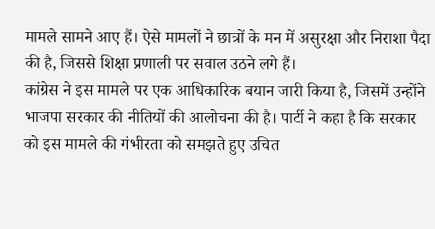मामले सामने आए हैं। ऐसे मामलों ने छात्रों के मन में असुरक्षा और निराशा पैदा की है, जिससे शिक्षा प्रणाली पर सवाल उठने लगे हैं।
कांग्रेस ने इस मामले पर एक आधिकारिक बयान जारी किया है, जिसमें उन्होंने भाजपा सरकार की नीतियों की आलोचना की है। पार्टी ने कहा है कि सरकार को इस मामले की गंभीरता को समझते हुए उचित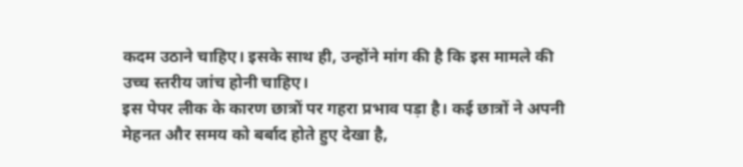कदम उठाने चाहिए। इसके साथ ही, उन्होंने मांग की है कि इस मामले की उच्च स्तरीय जांच होनी चाहिए।
इस पेपर लीक के कारण छात्रों पर गहरा प्रभाव पड़ा है। कई छात्रों ने अपनी मेहनत और समय को बर्बाद होते हुए देखा है,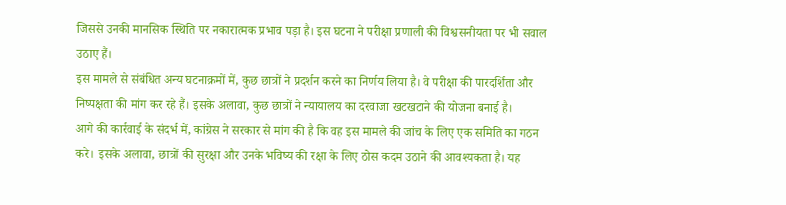जिससे उनकी मानसिक स्थिति पर नकारात्मक प्रभाव पड़ा है। इस घटना ने परीक्षा प्रणाली की विश्वसनीयता पर भी सवाल उठाए हैं।
इस मामले से संबंधित अन्य घटनाक्रमों में, कुछ छात्रों ने प्रदर्शन करने का निर्णय लिया है। वे परीक्षा की पारदर्शिता और निष्पक्षता की मांग कर रहे हैं। इसके अलावा, कुछ छात्रों ने न्यायालय का दरवाजा खटखटाने की योजना बनाई है।
आगे की कार्रवाई के संदर्भ में, कांग्रेस ने सरकार से मांग की है कि वह इस मामले की जांच के लिए एक समिति का गठन करे। इसके अलावा, छात्रों की सुरक्षा और उनके भविष्य की रक्षा के लिए ठोस कदम उठाने की आवश्यकता है। यह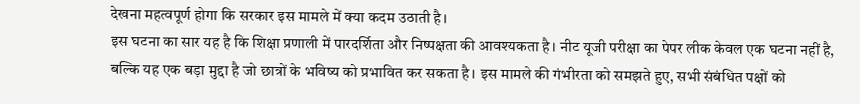देखना महत्वपूर्ण होगा कि सरकार इस मामले में क्या कदम उठाती है।
इस घटना का सार यह है कि शिक्षा प्रणाली में पारदर्शिता और निष्पक्षता की आवश्यकता है। नीट यूजी परीक्षा का पेपर लीक केवल एक घटना नहीं है, बल्कि यह एक बड़ा मुद्दा है जो छात्रों के भविष्य को प्रभावित कर सकता है। इस मामले की गंभीरता को समझते हुए, सभी संबंधित पक्षों को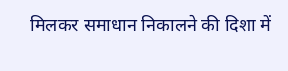मिलकर समाधान निकालने की दिशा में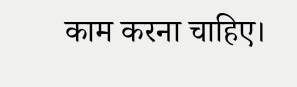काम करना चाहिए।